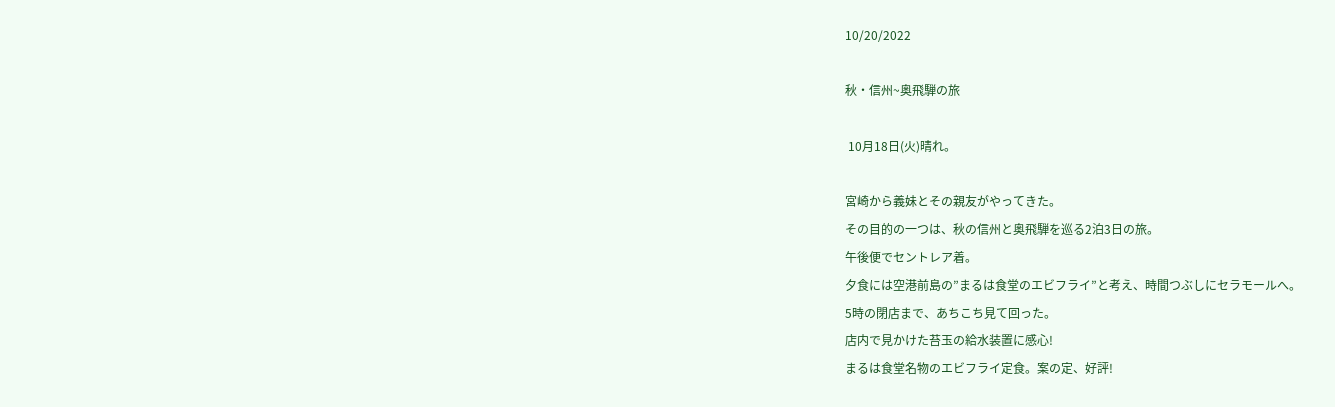10/20/2022

秋・信州~奥飛騨の旅

 10月18日(火)晴れ。

宮崎から義妹とその親友がやってきた。
その目的の一つは、秋の信州と奥飛騨を巡る2泊3日の旅。
午後便でセントレア着。
夕食には空港前島の”まるは食堂のエビフライ”と考え、時間つぶしにセラモールへ。
5時の閉店まで、あちこち見て回った。
店内で見かけた苔玉の給水装置に感心!
まるは食堂名物のエビフライ定食。案の定、好評!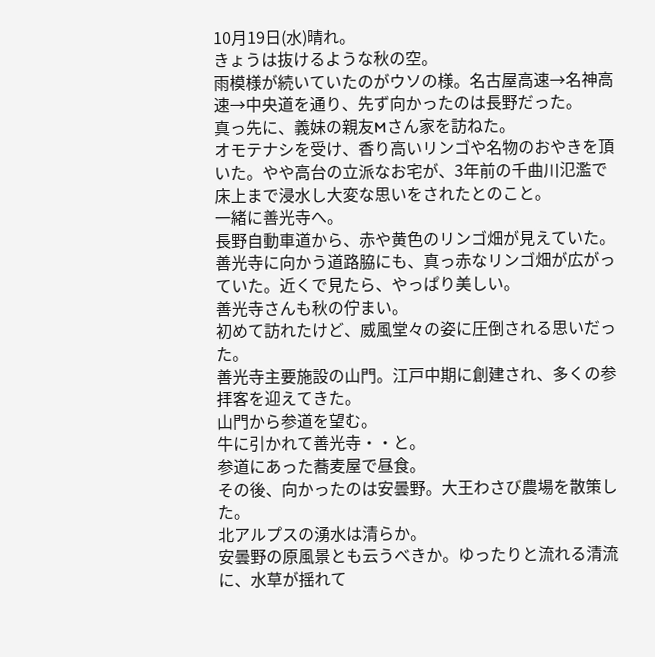10月19日(水)晴れ。
きょうは抜けるような秋の空。
雨模様が続いていたのがウソの様。名古屋高速→名神高速→中央道を通り、先ず向かったのは長野だった。
真っ先に、義妹の親友Mさん家を訪ねた。
オモテナシを受け、香り高いリンゴや名物のおやきを頂いた。やや高台の立派なお宅が、3年前の千曲川氾濫で床上まで浸水し大変な思いをされたとのこと。
一緒に善光寺へ。
長野自動車道から、赤や黄色のリンゴ畑が見えていた。善光寺に向かう道路脇にも、真っ赤なリンゴ畑が広がっていた。近くで見たら、やっぱり美しい。
善光寺さんも秋の佇まい。
初めて訪れたけど、威風堂々の姿に圧倒される思いだった。
善光寺主要施設の山門。江戸中期に創建され、多くの参拝客を迎えてきた。
山門から参道を望む。
牛に引かれて善光寺・・と。
参道にあった蕎麦屋で昼食。
その後、向かったのは安曇野。大王わさび農場を散策した。
北アルプスの湧水は清らか。
安曇野の原風景とも云うべきか。ゆったりと流れる清流に、水草が揺れて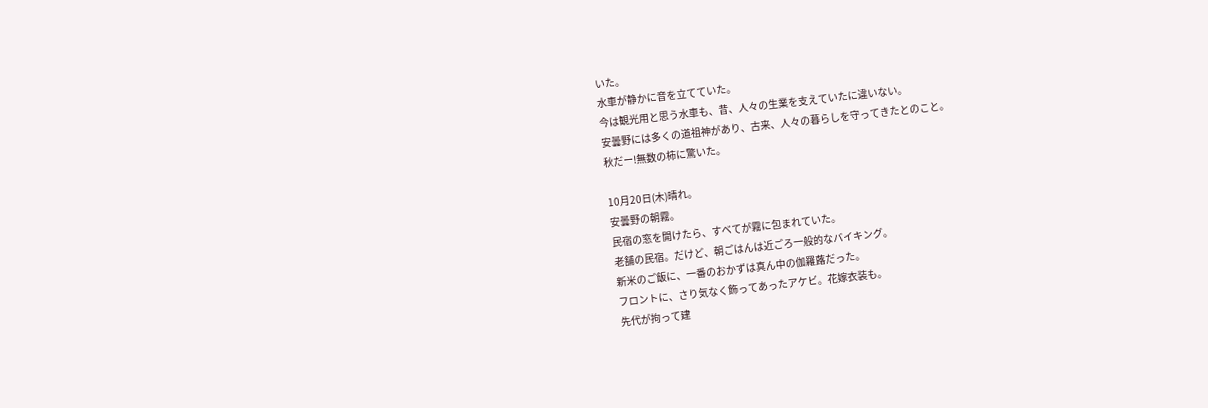いた。
水車が静かに音を立てていた。
今は観光用と思う水車も、昔、人々の生業を支えていたに違いない。
安曇野には多くの道祖神があり、古来、人々の暮らしを守ってきたとのこと。
秋だー!無数の柿に驚いた。

10月20日(木)晴れ。
安曇野の朝霧。
民宿の窓を開けたら、すべてが霧に包まれていた。
老舗の民宿。だけど、朝ごはんは近ごろ一般的なバイキング。
新米のご飯に、一番のおかずは真ん中の伽羅蕗だった。
フロントに、さり気なく飾ってあったアケビ。花嫁衣装も。
先代が拘って建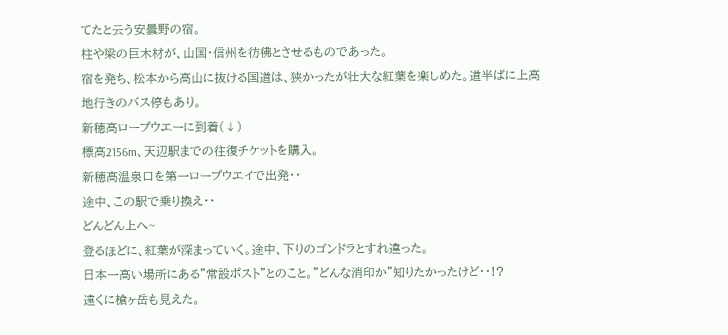てたと云う安曇野の宿。
柱や梁の巨木材が、山国・信州を彷彿とさせるものであった。
宿を発ち、松本から高山に抜ける国道は、狭かったが壮大な紅葉を楽しめた。道半ばに上高地行きのバス停もあり。
新穂高ロープウエーに到着(↓)
標高2156m、天辺駅までの往復チケットを購入。
新穂高温泉口を第一ロープウエイで出発・・
途中、この駅で乗り換え・・
どんどん上へ~
登るほどに、紅葉が深まっていく。途中、下りのゴンドラとすれ違った。
日本一高い場所にある”常設ポスト”とのこと。”どんな消印か”知りたかったけど・・!?
遠くに槍ヶ岳も見えた。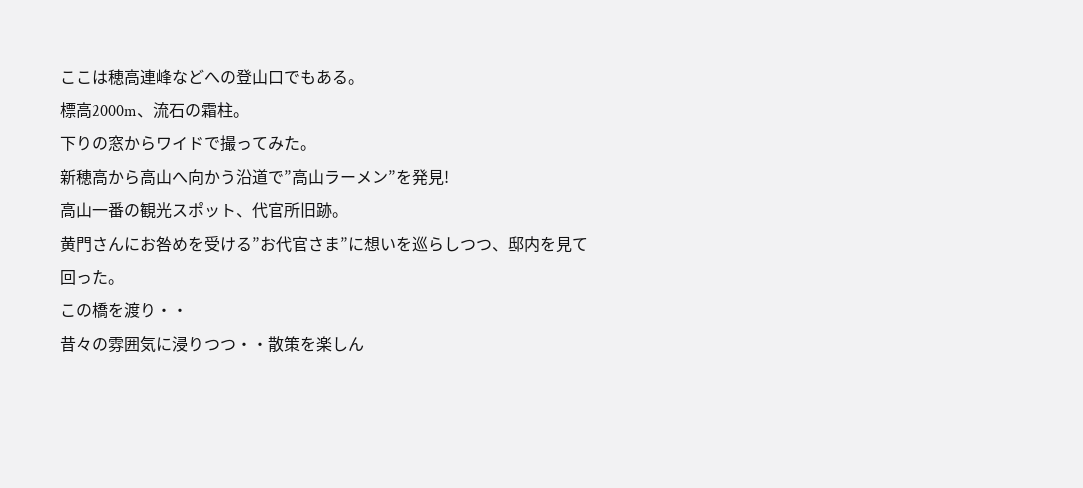ここは穂高連峰などへの登山口でもある。
標高2000m、流石の霜柱。
下りの窓からワイドで撮ってみた。
新穂高から高山へ向かう沿道で”高山ラーメン”を発見!
高山一番の観光スポット、代官所旧跡。
黄門さんにお咎めを受ける”お代官さま”に想いを巡らしつつ、邸内を見て回った。
この橋を渡り・・
昔々の雰囲気に浸りつつ・・散策を楽しん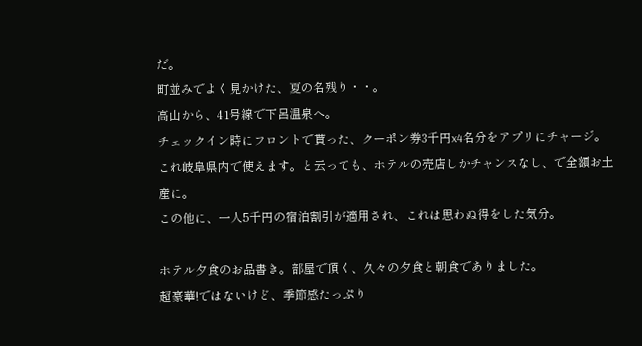だ。
町並みでよく見かけた、夏の名残り・・。
高山から、41号線で下呂温泉へ。
チェックイン時にフロントで貰った、クーポン券3千円x4名分をアプリにチャージ。これ岐阜県内で使えます。と云っても、ホテルの売店しかチャンスなし、で全額お土産に。
この他に、一人5千円の宿泊割引が適用され、これは思わぬ得をした気分。

ホテル夕食のお品書き。部屋で頂く、久々の夕食と朝食でありました。
超豪華!ではないけど、季節感たっぷり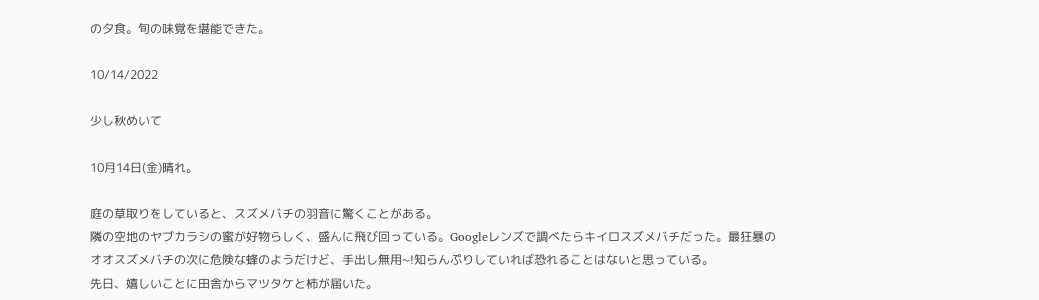の夕食。旬の味覚を堪能できた。

10/14/2022

少し秋めいて

10月14日(金)晴れ。

庭の草取りをしていると、スズメバチの羽音に驚くことがある。
隣の空地のヤブカラシの蜜が好物らしく、盛んに飛び回っている。Googleレンズで調べたらキイロスズメバチだった。最狂暴のオオスズメバチの次に危険な蜂のようだけど、手出し無用~!知らんぷりしていれば恐れることはないと思っている。
先日、嬉しいことに田舎からマツタケと柿が届いた。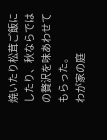焼いたり松茸ご飯にしたり、秋ならではの贅沢を味あわせてもらった。
わが家の庭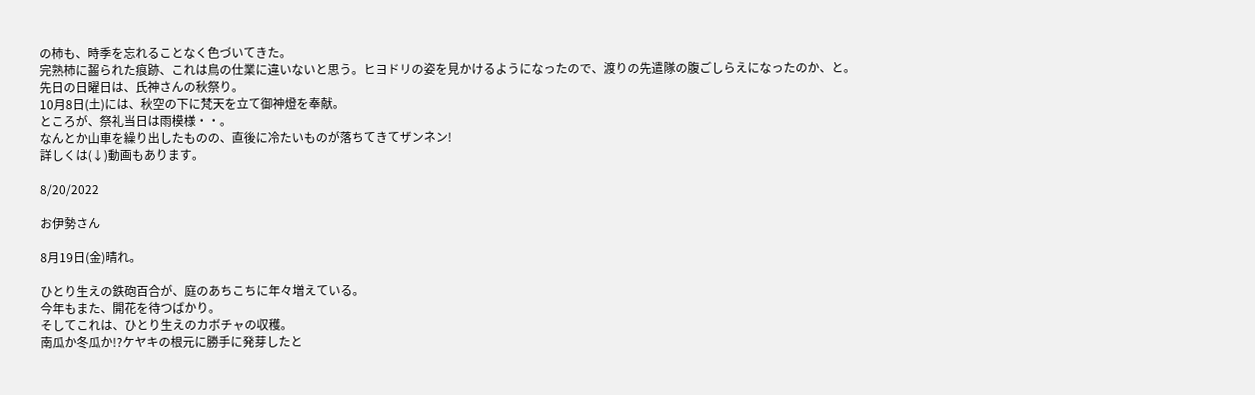の柿も、時季を忘れることなく色づいてきた。
完熟柿に齧られた痕跡、これは鳥の仕業に違いないと思う。ヒヨドリの姿を見かけるようになったので、渡りの先遣隊の腹ごしらえになったのか、と。
先日の日曜日は、氏神さんの秋祭り。
10月8日(土)には、秋空の下に梵天を立て御神燈を奉献。
ところが、祭礼当日は雨模様・・。
なんとか山車を繰り出したものの、直後に冷たいものが落ちてきてザンネン!
詳しくは(↓)動画もあります。

8/20/2022

お伊勢さん

8月19日(金)晴れ。

ひとり生えの鉄砲百合が、庭のあちこちに年々増えている。
今年もまた、開花を待つばかり。
そしてこれは、ひとり生えのカボチャの収穫。
南瓜か冬瓜か!?ケヤキの根元に勝手に発芽したと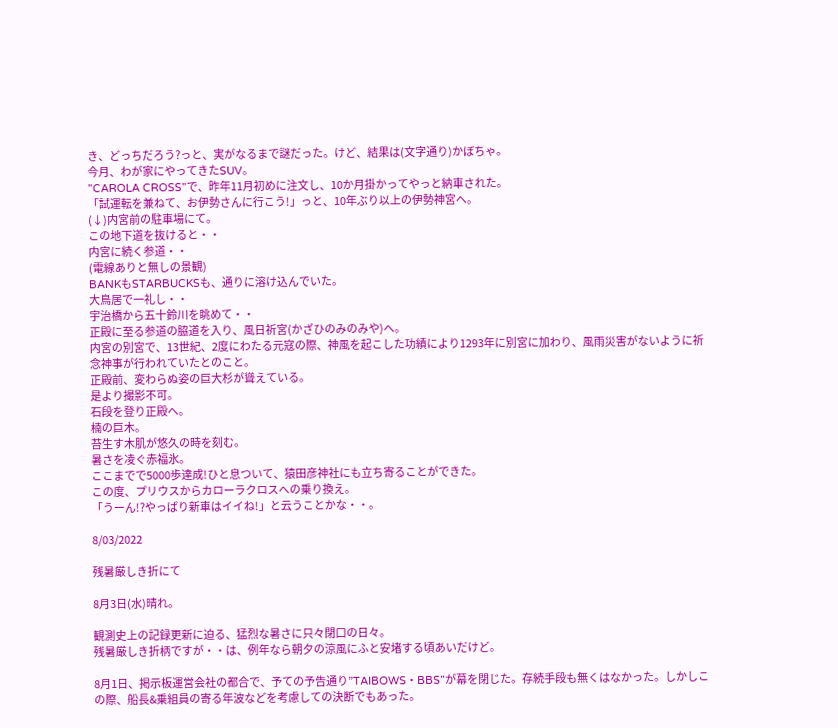き、どっちだろう?っと、実がなるまで謎だった。けど、結果は(文字通り)かぼちゃ。
今月、わが家にやってきたSUV。
”CAROLA CROSS”で、昨年11月初めに注文し、10か月掛かってやっと納車された。
「試運転を兼ねて、お伊勢さんに行こう!」っと、10年ぶり以上の伊勢神宮へ。
(↓)内宮前の駐車場にて。
この地下道を抜けると・・
内宮に続く参道・・
(電線ありと無しの景観)
BANKもSTARBUCKSも、通りに溶け込んでいた。
大鳥居で一礼し・・
宇治橋から五十鈴川を眺めて・・
正殿に至る参道の脇道を入り、風日祈宮(かざひのみのみや)へ。
内宮の別宮で、13世紀、2度にわたる元寇の際、神風を起こした功績により1293年に別宮に加わり、風雨災害がないように祈念神事が行われていたとのこと。
正殿前、変わらぬ姿の巨大杉が聳えている。
是より撮影不可。
石段を登り正殿へ。
楠の巨木。
苔生す木肌が悠久の時を刻む。
暑さを凌ぐ赤福氷。
ここまでで5000歩達成!ひと息ついて、猿田彦神社にも立ち寄ることができた。
この度、プリウスからカローラクロスへの乗り換え。
「うーん!?やっぱり新車はイイね!」と云うことかな・・。

8/03/2022

残暑厳しき折にて

8月3日(水)晴れ。

観測史上の記録更新に迫る、猛烈な暑さに只々閉口の日々。
残暑厳しき折柄ですが・・は、例年なら朝夕の涼風にふと安堵する頃あいだけど。

8月1日、掲示板運営会社の都合で、予ての予告通り”TAIBOWS・BBS”が幕を閉じた。存続手段も無くはなかった。しかしこの際、船長&乗組員の寄る年波などを考慮しての決断でもあった。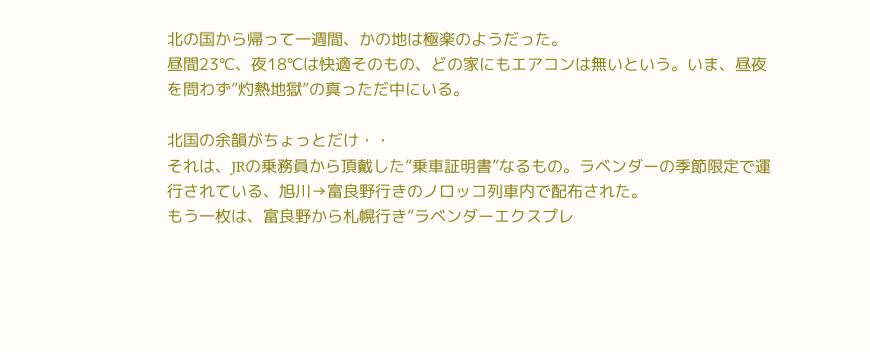北の国から帰って一週間、かの地は極楽のようだった。
昼間23℃、夜18℃は快適そのもの、どの家にもエアコンは無いという。いま、昼夜を問わず”灼熱地獄”の真っただ中にいる。

北国の余韻がちょっとだけ・・
それは、JRの乗務員から頂戴した”乗車証明書”なるもの。ラベンダーの季節限定で運行されている、旭川→富良野行きのノロッコ列車内で配布された。
もう一枚は、富良野から札幌行き”ラベンダーエクスプレ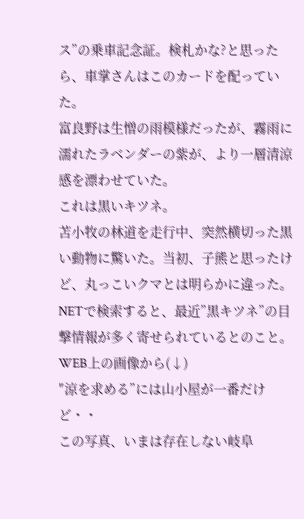ス”の乗車記念証。検札かな?と思ったら、車掌さんはこのカードを配っていた。
富良野は生憎の雨模様だったが、霧雨に濡れたラベンダーの紫が、より一層清涼感を漂わせていた。
これは黒いキツネ。
苫小牧の林道を走行中、突然横切った黒い動物に驚いた。当初、子熊と思ったけど、丸っこいクマとは明らかに違った。NETで検索すると、最近”黒キツネ”の目撃情報が多く寄せられているとのこと。WEB上の画像から(↓)
″涼を求める”には山小屋が一番だけど・・
この写真、いまは存在しない岐阜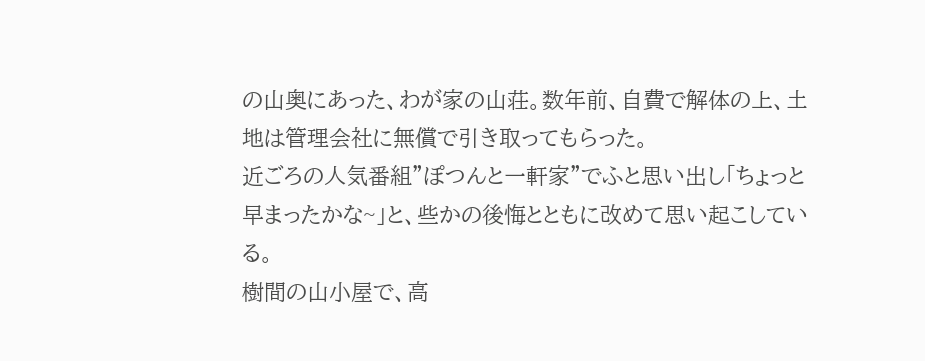の山奥にあった、わが家の山荘。数年前、自費で解体の上、土地は管理会社に無償で引き取ってもらった。
近ごろの人気番組”ぽつんと一軒家”でふと思い出し「ちょっと早まったかな~」と、些かの後悔とともに改めて思い起こしている。
樹間の山小屋で、高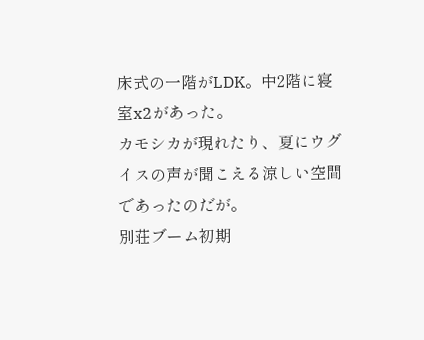床式の一階がLDK。中2階に寝室x2があった。
カモシカが現れたり、夏にウグイスの声が聞こえる涼しい空間であったのだが。
別荘ブーム初期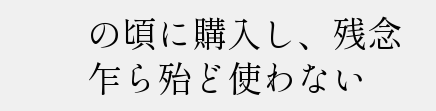の頃に購入し、残念乍ら殆ど使わない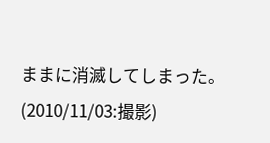ままに消滅してしまった。
(2010/11/03:撮影)